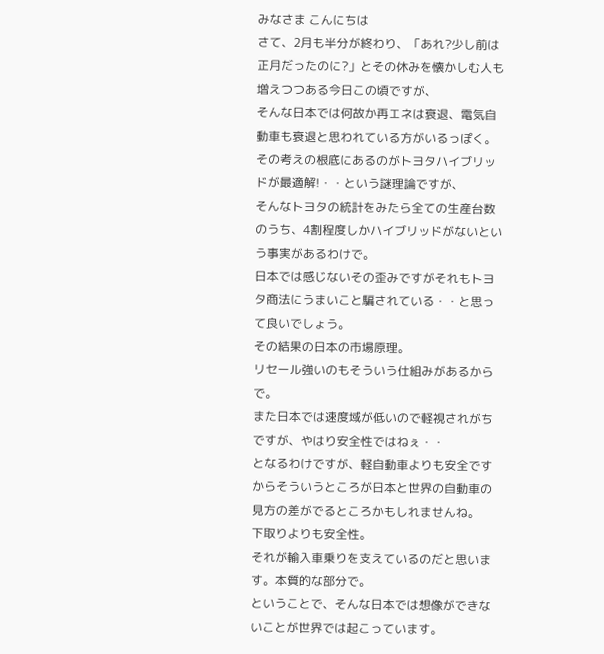みなさま こんにちは
さて、2月も半分が終わり、「あれ?少し前は正月だったのに?」とその休みを懐かしむ人も増えつつある今日この頃ですが、
そんな日本では何故か再エネは衰退、電気自動車も衰退と思われている方がいるっぽく。
その考えの根底にあるのがトヨタハイブリッドが最適解!・・という謎理論ですが、
そんなトヨタの統計をみたら全ての生産台数のうち、4割程度しかハイブリッドがないという事実があるわけで。
日本では感じないその歪みですがそれもトヨタ商法にうまいこと騙されている・・と思って良いでしょう。
その結果の日本の市場原理。
リセール強いのもそういう仕組みがあるからで。
また日本では速度域が低いので軽視されがちですが、やはり安全性ではねぇ・・
となるわけですが、軽自動車よりも安全ですからそういうところが日本と世界の自動車の見方の差がでるところかもしれませんね。
下取りよりも安全性。
それが輸入車乗りを支えているのだと思います。本質的な部分で。
ということで、そんな日本では想像ができないことが世界では起こっています。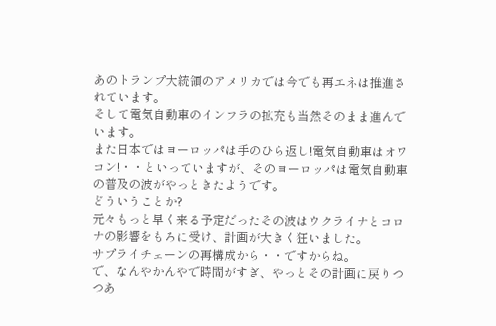あのトランプ大統領のアメリカでは今でも再エネは推進されています。
そして電気自動車のインフラの拡充も当然そのまま進んでいます。
また日本ではヨーロッパは手のひら返し!電気自動車はオワコン!・・といっていますが、そのヨーロッパは電気自動車の普及の波がやっときたようです。
どういうことか?
元々もっと早く来る予定だったその波はウクライナとコロナの影響をもろに受け、計画が大きく狂いました。
サプライチェーンの再構成から・・ですからね。
で、なんやかんやで時間がすぎ、やっとその計画に戻りつつあ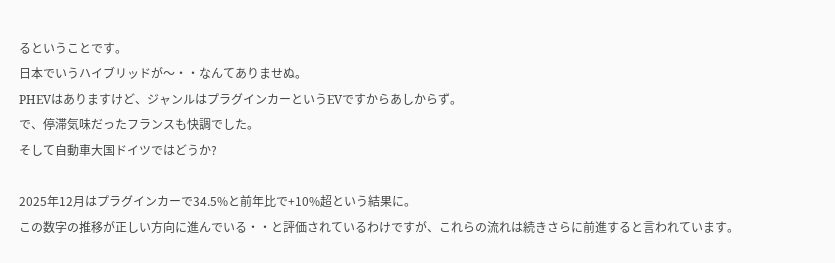るということです。
日本でいうハイブリッドが〜・・なんてありませぬ。
PHEVはありますけど、ジャンルはプラグインカーというEVですからあしからず。
で、停滞気味だったフランスも快調でした。
そして自動車大国ドイツではどうか?

2025年12月はプラグインカーで34.5%と前年比で+10%超という結果に。
この数字の推移が正しい方向に進んでいる・・と評価されているわけですが、これらの流れは続きさらに前進すると言われています。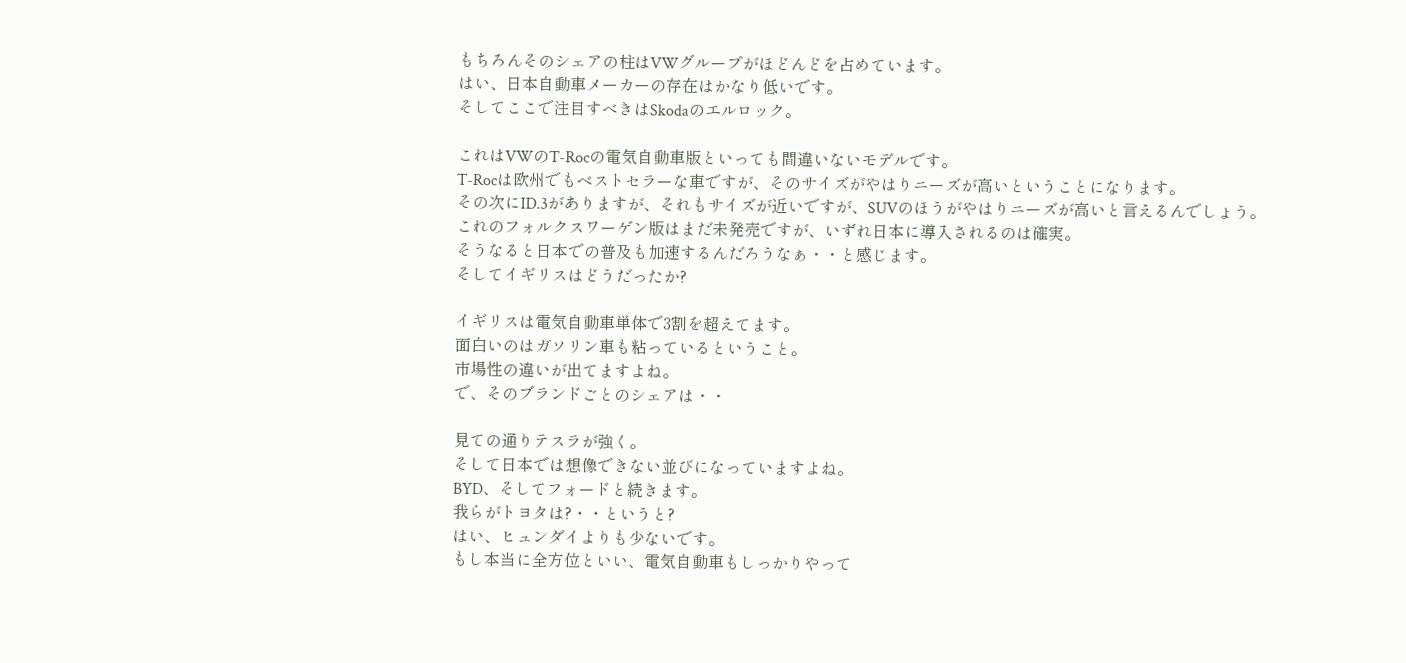もちろんそのシェアの柱はVWグループがほどんどを占めています。
はい、日本自動車メーカーの存在はかなり低いです。
そしてここで注目すべきはSkodaのエルロック。

これはVWのT-Rocの電気自動車版といっても間違いないモデルです。
T-Rocは欧州でもベストセラーな車ですが、そのサイズがやはりニーズが高いということになります。
その次にID.3がありますが、それもサイズが近いですが、SUVのほうがやはりニーズが高いと言えるんでしょう。
これのフォルクスワーゲン版はまだ未発売ですが、いずれ日本に導入されるのは確実。
そうなると日本での普及も加速するんだろうなぁ・・と感じます。
そしてイギリスはどうだったか?

イギリスは電気自動車単体で3割を超えてます。
面白いのはガソリン車も粘っているということ。
市場性の違いが出てますよね。
で、そのブランドごとのシェアは・・

見ての通りテスラが強く。
そして日本では想像できない並びになっていますよね。
BYD、そしてフォードと続きます。
我らがトヨタは?・・というと?
はい、ヒュンダイよりも少ないです。
もし本当に全方位といい、電気自動車もしっかりやって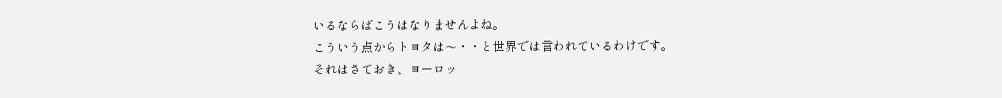いるならばこうはなりませんよね。
こういう点からトヨタは〜・・と世界では言われているわけです。
それはさておき、ヨーロッ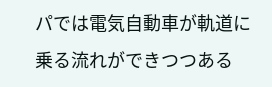パでは電気自動車が軌道に乗る流れができつつある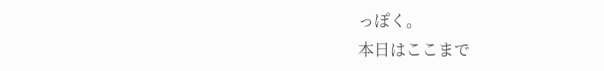っぽく。
本日はここまで